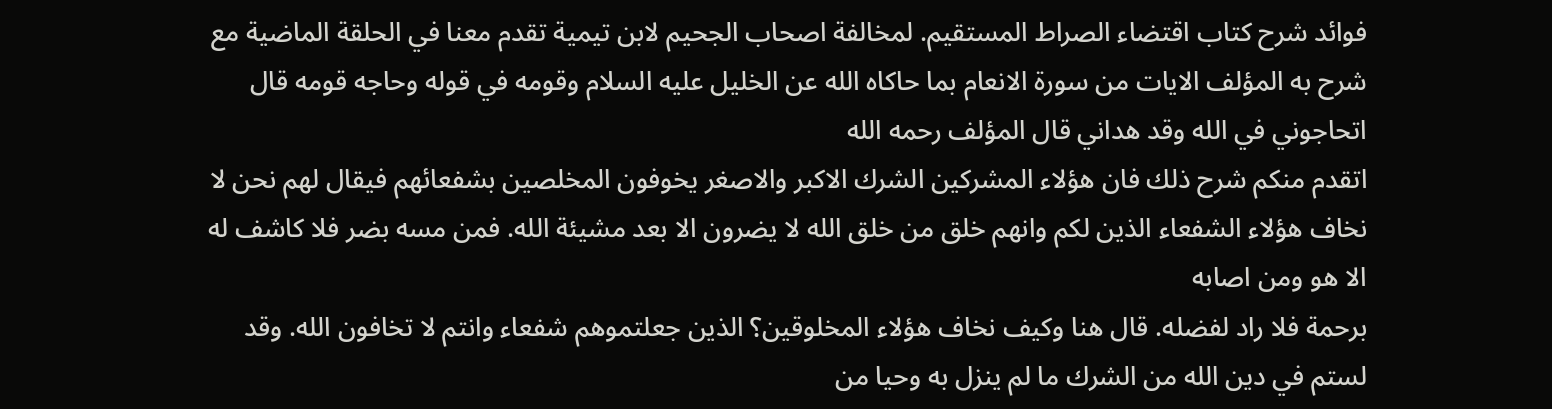فوائد شرح كتاب اقتضاء الصراط المستقيم. لمخالفة اصحاب الجحيم لابن تيمية تقدم معنا في الحلقة الماضية مع شرح به المؤلف الايات من سورة الانعام بما حاكاه الله عن الخليل عليه السلام وقومه في قوله وحاجه قومه قال اتحاجوني في الله وقد هداني قال المؤلف رحمه الله
اتقدم منكم شرح ذلك فان هؤلاء المشركين الشرك الاكبر والاصغر يخوفون المخلصين بشفعائهم فيقال لهم نحن لا نخاف هؤلاء الشفعاء الذين لكم وانهم خلق من خلق الله لا يضرون الا بعد مشيئة الله. فمن مسه بضر فلا كاشف له الا هو ومن اصابه
برحمة فلا راد لفضله. قال هنا وكيف نخاف هؤلاء المخلوقين؟ الذين جعلتموهم شفعاء وانتم لا تخافون الله. وقد لستم في دين الله من الشرك ما لم ينزل به وحيا من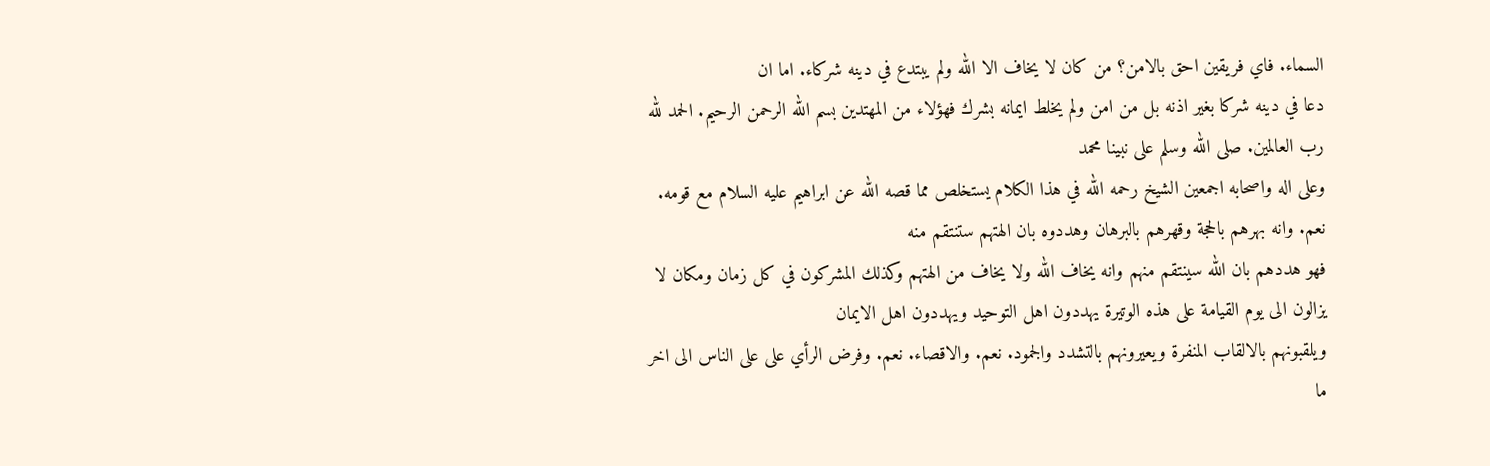السماء. فاي فريقين احق بالامن؟ من كان لا يخاف الا الله ولم يبتدع في دينه شركاء. اما ان
دعا في دينه شركا بغير اذنه بل من امن ولم يخلط ايمانه بشرك فهؤلاء من المهتدين بسم الله الرحمن الرحيم. الحمد لله رب العالمين. صلى الله وسلم على نبينا محمد
وعلى اله واصحابه اجمعين الشيخ رحمه الله في هذا الكلام يستخلص مما قصه الله عن ابراهيم عليه السلام مع قومه. نعم. وانه بهرهم بالحجة وقهرهم بالبرهان وهددوه بان الهتهم ستنتقم منه
فهو هددهم بان الله سينتقم منهم وانه يخاف الله ولا يخاف من الهتهم وكذلك المشركون في كل زمان ومكان لا يزالون الى يوم القيامة على هذه الوتيرة يهددون اهل التوحيد ويهددون اهل الايمان
ويلقبونهم بالالقاب المنفرة ويعيرونهم بالتشدد والجمود. نعم. والاقصاء. نعم. وفرض الرأي على على الناس الى اخر ما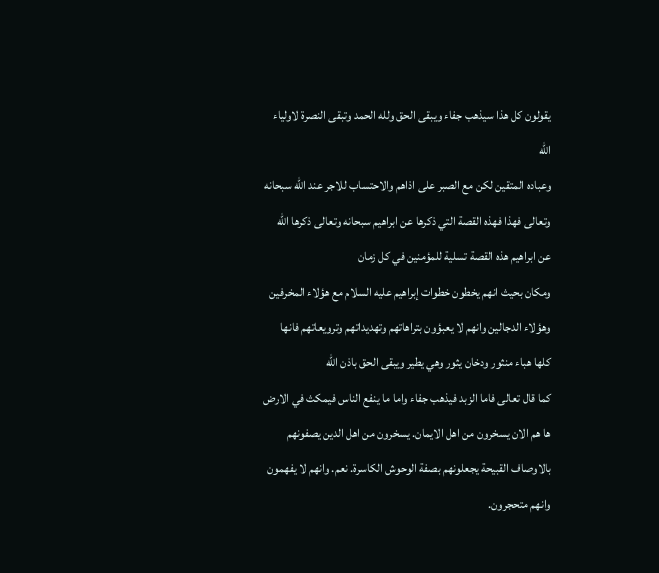يقولون كل هذا سيذهب جفاء ويبقى الحق ولله الحمد وتبقى النصرة لاولياء الله
وعباده المتقين لكن مع الصبر على اذاهم والاحتساب للاجر عند الله سبحانه وتعالى فهذا فهذه القصة التي ذكرها عن ابراهيم سبحانه وتعالى ذكرها الله عن ابراهيم هذه القصة تسلية للمؤمنين في كل زمان
ومكان بحيث انهم يخطون خطوات إبراهيم عليه السلام مع هؤلاء المخرفين وهؤلاء الدجالين وانهم لا يعبؤون بتراهاتهم وتهديداتهم وترويعاتهم فانها كلها هباء منثور ودخان يثور وهي يطير ويبقى الحق باذن الله
كما قال تعالى فاما الزبد فيذهب جفاء واما ما ينفع الناس فيمكث في الارض ها هم الان يسخرون من اهل الايمان. يسخرون من اهل الدين يصفونهم بالاوصاف القبيحة يجعلونهم بصفة الوحوش الكاسرة. نعم. وانهم لا يفهمون وانهم متحجرون.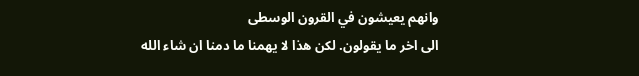وانهم يعيشون في القرون الوسطى
الى اخر ما يقولون. لكن هذا لا يهمنا ما دمنا ان شاء الله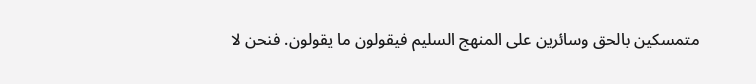متمسكين بالحق وسائرين على المنهج السليم فيقولون ما يقولون. فنحن لا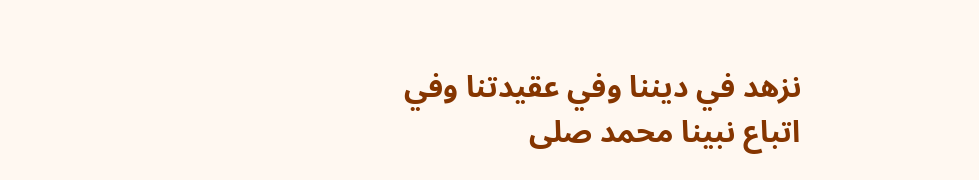نزهد في ديننا وفي عقيدتنا وفي اتباع نبينا محمد صلى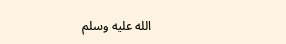الله عليه وسلم